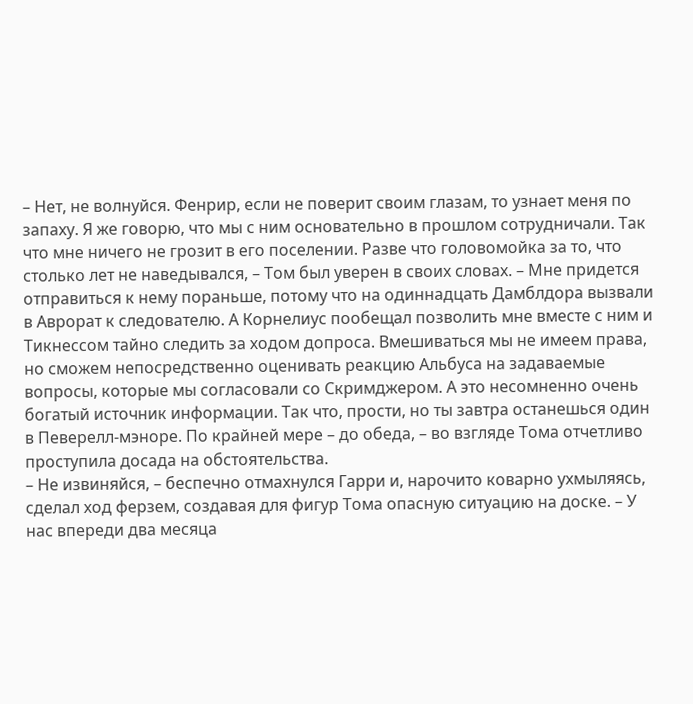– Нет, не волнуйся. Фенрир, если не поверит своим глазам, то узнает меня по запаху. Я же говорю, что мы с ним основательно в прошлом сотрудничали. Так что мне ничего не грозит в его поселении. Разве что головомойка за то, что столько лет не наведывался, – Том был уверен в своих словах. – Мне придется отправиться к нему пораньше, потому что на одиннадцать Дамблдора вызвали в Аврорат к следователю. А Корнелиус пообещал позволить мне вместе с ним и Тикнессом тайно следить за ходом допроса. Вмешиваться мы не имеем права, но сможем непосредственно оценивать реакцию Альбуса на задаваемые вопросы, которые мы согласовали со Скримджером. А это несомненно очень богатый источник информации. Так что, прости, но ты завтра останешься один в Певерелл-мэноре. По крайней мере – до обеда, – во взгляде Тома отчетливо проступила досада на обстоятельства.
– Не извиняйся, – беспечно отмахнулся Гарри и, нарочито коварно ухмыляясь, сделал ход ферзем, создавая для фигур Тома опасную ситуацию на доске. – У нас впереди два месяца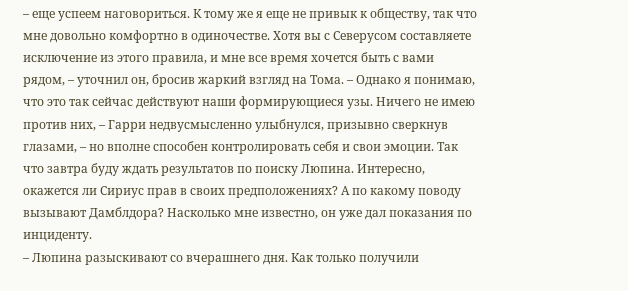– еще успеем наговориться. К тому же я еще не привык к обществу, так что мне довольно комфортно в одиночестве. Хотя вы с Северусом составляете исключение из этого правила, и мне все время хочется быть с вами рядом, – уточнил он, бросив жаркий взгляд на Тома. – Однако я понимаю, что это так сейчас действуют наши формирующиеся узы. Ничего не имею против них, – Гарри недвусмысленно улыбнулся, призывно сверкнув глазами, – но вполне способен контролировать себя и свои эмоции. Так что завтра буду ждать результатов по поиску Люпина. Интересно, окажется ли Сириус прав в своих предположениях? А по какому поводу вызывают Дамблдора? Насколько мне известно, он уже дал показания по инциденту.
– Люпина разыскивают со вчерашнего дня. Как только получили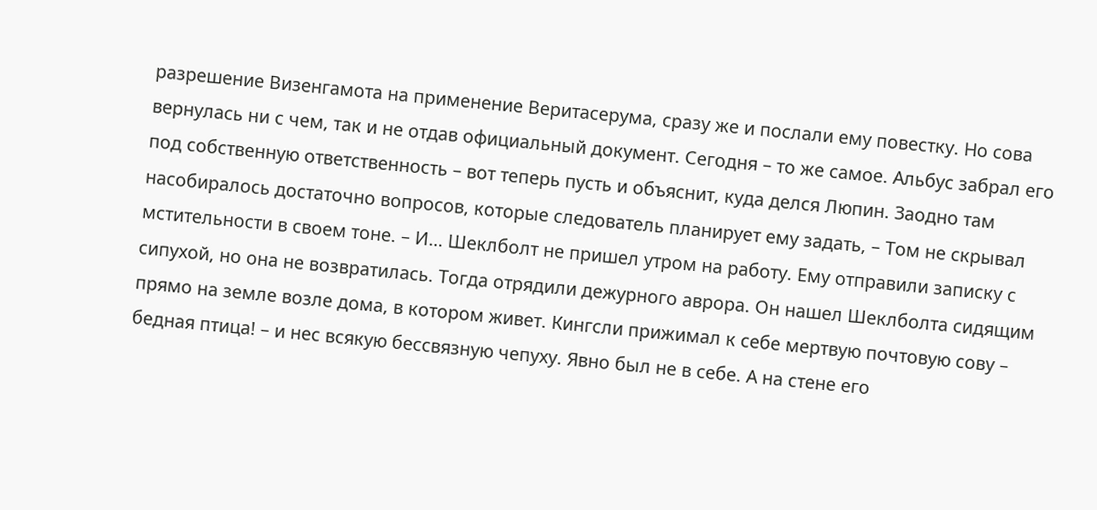разрешение Визенгамота на применение Веритасерума, сразу же и послали ему повестку. Но сова вернулась ни с чем, так и не отдав официальный документ. Сегодня – то же самое. Альбус забрал его под собственную ответственность – вот теперь пусть и объяснит, куда делся Люпин. Заодно там насобиралось достаточно вопросов, которые следователь планирует ему задать, – Том не скрывал мстительности в своем тоне. – И… Шеклболт не пришел утром на работу. Ему отправили записку с сипухой, но она не возвратилась. Тогда отрядили дежурного аврора. Он нашел Шеклболта сидящим прямо на земле возле дома, в котором живет. Кингсли прижимал к себе мертвую почтовую сову – бедная птица! – и нес всякую бессвязную чепуху. Явно был не в себе. А на стене его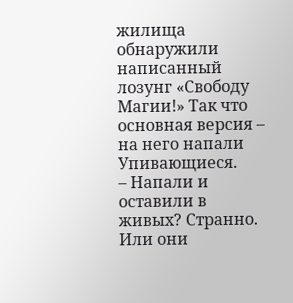жилища обнаружили написанный лозунг «Свободу Магии!» Так что основная версия – на него напали Упивающиеся.
– Напали и оставили в живых? Странно. Или они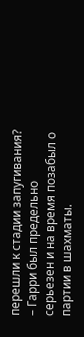перешли к стадии запугивания? – Гарри был предельно серьезен и на время позабыл о партии в шахматы.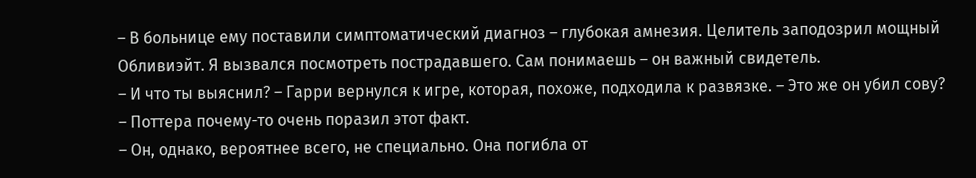– В больнице ему поставили симптоматический диагноз – глубокая амнезия. Целитель заподозрил мощный Обливиэйт. Я вызвался посмотреть пострадавшего. Сам понимаешь – он важный свидетель.
– И что ты выяснил? – Гарри вернулся к игре, которая, похоже, подходила к развязке. – Это же он убил сову? – Поттера почему-то очень поразил этот факт.
– Он, однако, вероятнее всего, не специально. Она погибла от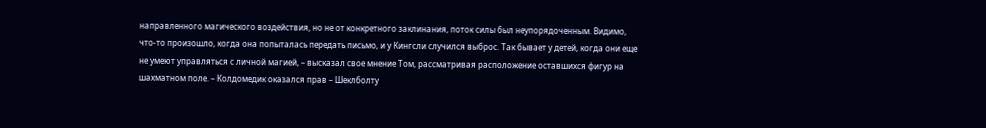направленного магического воздействия, но не от конкретного заклинания, поток силы был неупорядоченным. Видимо, что-то произошло, когда она попыталась передать письмо, и у Кингсли случился выброс. Так бывает у детей, когда они еще не умеют управляться с личной магией, – высказал свое мнение Том, рассматривая расположение оставшихся фигур на шахматном поле. – Колдомедик оказался прав – Шеклболту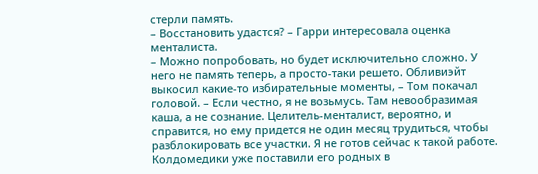стерли память.
– Восстановить удастся? – Гарри интересовала оценка менталиста.
– Можно попробовать, но будет исключительно сложно. У него не память теперь, а просто-таки решето. Обливиэйт выкосил какие-то избирательные моменты, – Том покачал головой. – Если честно, я не возьмусь. Там невообразимая каша, а не сознание. Целитель-менталист, вероятно, и справится, но ему придется не один месяц трудиться, чтобы разблокировать все участки. Я не готов сейчас к такой работе. Колдомедики уже поставили его родных в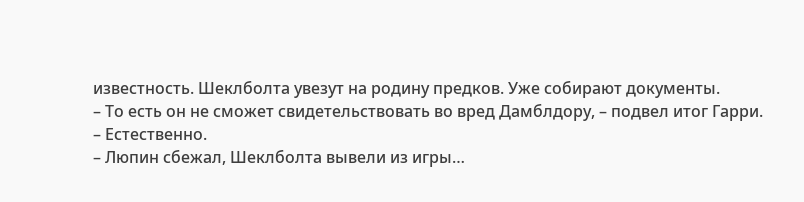известность. Шеклболта увезут на родину предков. Уже собирают документы.
– То есть он не сможет свидетельствовать во вред Дамблдору, – подвел итог Гарри.
– Естественно.
– Люпин сбежал, Шеклболта вывели из игры…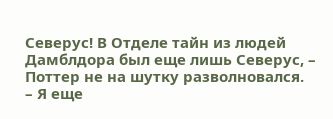Северус! В Отделе тайн из людей Дамблдора был еще лишь Северус, – Поттер не на шутку разволновался.
– Я еще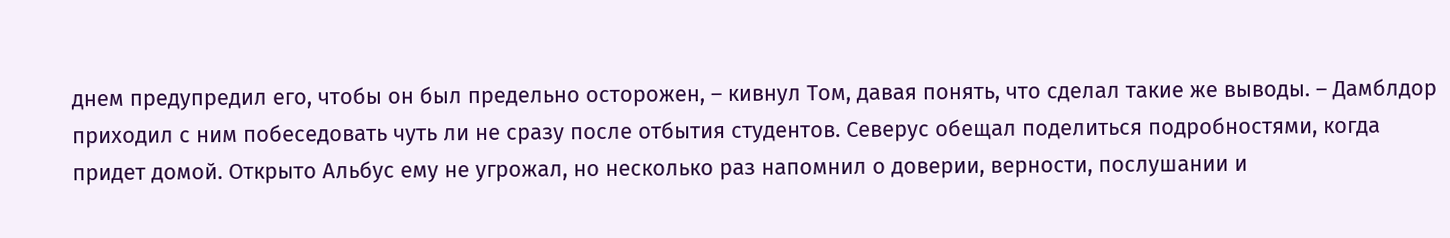днем предупредил его, чтобы он был предельно осторожен, – кивнул Том, давая понять, что сделал такие же выводы. – Дамблдор приходил с ним побеседовать чуть ли не сразу после отбытия студентов. Северус обещал поделиться подробностями, когда придет домой. Открыто Альбус ему не угрожал, но несколько раз напомнил о доверии, верности, послушании и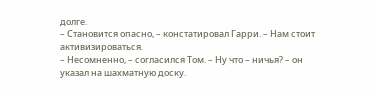долге.
– Становится опасно, – констатировал Гарри. – Нам стоит активизироваться.
– Несомненно, – согласился Том. – Ну что – ничья? – он указал на шахматную доску.